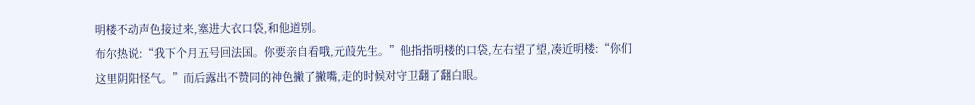明楼不动声色接过来,塞进大衣口袋,和他道别。
布尔热说:“我下个月五号回法国。你要亲自看哦,元葭先生。”他指指明楼的口袋,左右望了望,凑近明楼:“你们这里阴阳怪气。”而后露出不赞同的神色撇了撇嘴,走的时候对守卫翻了翻白眼。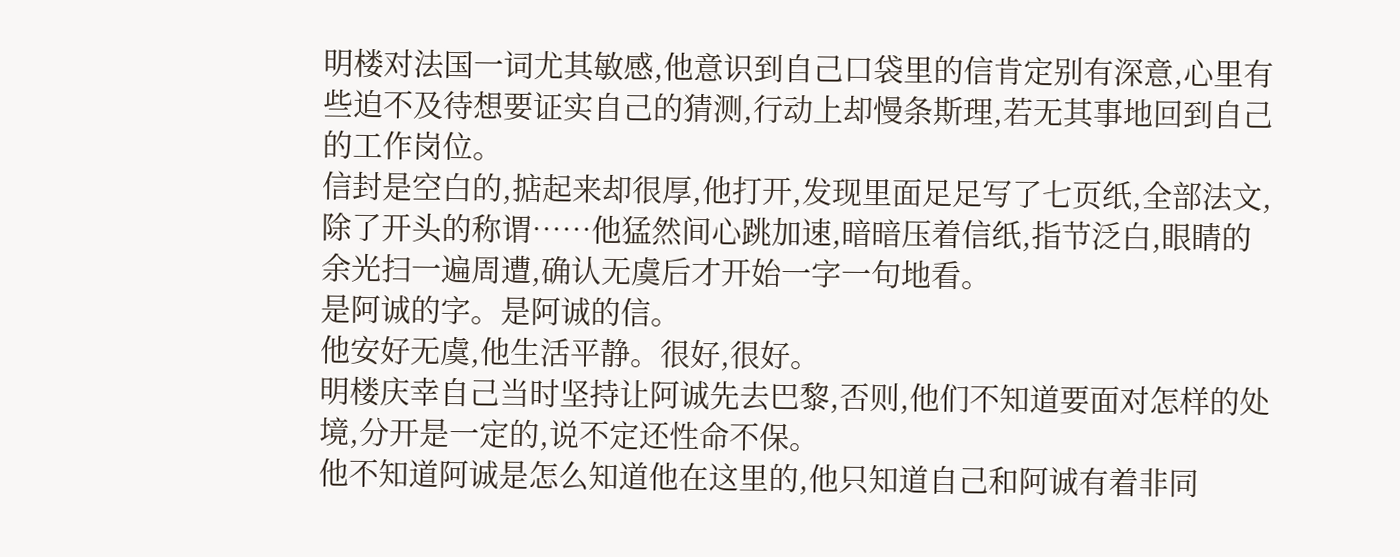明楼对法国一词尤其敏感,他意识到自己口袋里的信肯定别有深意,心里有些迫不及待想要证实自己的猜测,行动上却慢条斯理,若无其事地回到自己的工作岗位。
信封是空白的,掂起来却很厚,他打开,发现里面足足写了七页纸,全部法文,除了开头的称谓……他猛然间心跳加速,暗暗压着信纸,指节泛白,眼睛的余光扫一遍周遭,确认无虞后才开始一字一句地看。
是阿诚的字。是阿诚的信。
他安好无虞,他生活平静。很好,很好。
明楼庆幸自己当时坚持让阿诚先去巴黎,否则,他们不知道要面对怎样的处境,分开是一定的,说不定还性命不保。
他不知道阿诚是怎么知道他在这里的,他只知道自己和阿诚有着非同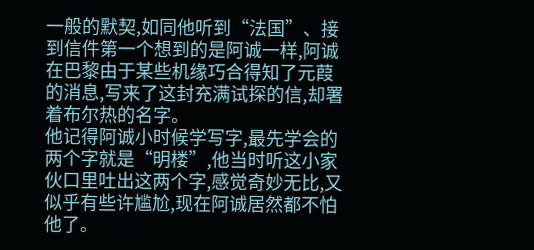一般的默契,如同他听到“法国”、接到信件第一个想到的是阿诚一样,阿诚在巴黎由于某些机缘巧合得知了元葭的消息,写来了这封充满试探的信,却署着布尔热的名字。
他记得阿诚小时候学写字,最先学会的两个字就是“明楼”,他当时听这小家伙口里吐出这两个字,感觉奇妙无比,又似乎有些许尴尬,现在阿诚居然都不怕他了。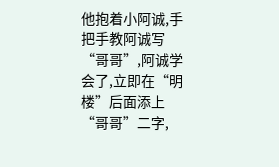他抱着小阿诚,手把手教阿诚写“哥哥”,阿诚学会了,立即在“明楼”后面添上“哥哥”二字,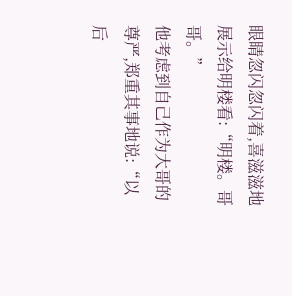眼睛忽闪忽闪着,喜滋滋地展示给明楼看:“明楼。哥哥。”
他考虑到自己作为大哥的尊严,郑重其事地说:“以后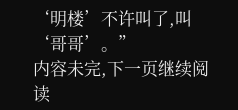‘明楼’不许叫了,叫‘哥哥’。”
内容未完,下一页继续阅读